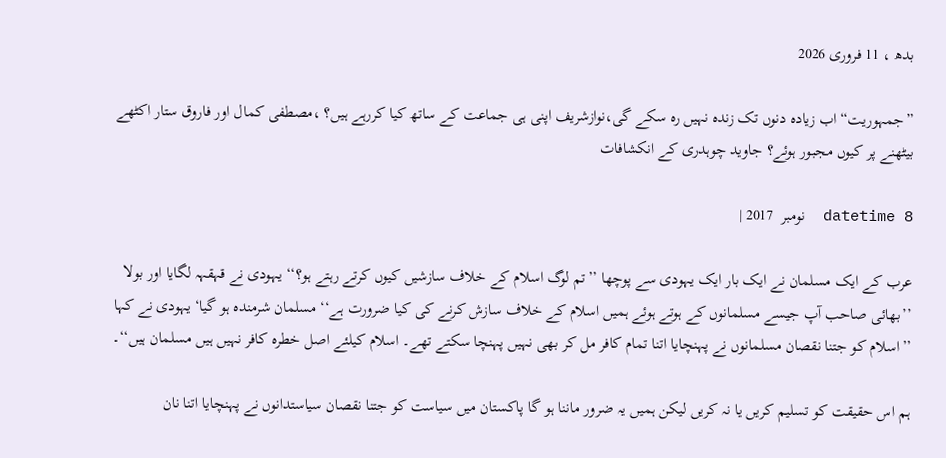بدھ ، 11 فروری 2026

”جمہوریت“اب زیادہ دنوں تک زندہ نہیں رہ سکے گی،نوازشریف اپنی ہی جماعت کے ساتھ کیا کررہے ہیں؟ ،مصطفی کمال اور فاروق ستار اکٹھے بیٹھنے پر کیوں مجبور ہوئے؟ جاوید چوہدری کے انکشافات

datetime 8  نومبر  2017 |

عرب کے ایک مسلمان نے ایک بار ایک یہودی سے پوچھا ’’تم لوگ اسلام کے خلاف سازشیں کیوں کرتے رہتے ہو؟‘‘ یہودی نے قہقہہ لگایا اور بولا ’’بھائی صاحب آپ جیسے مسلمانوں کے ہوتے ہوئے ہمیں اسلام کے خلاف سازش کرنے کی کیا ضرورت ہے‘‘ مسلمان شرمندہ ہو گیا‘ یہودی نے کہا ’’اسلام کو جتنا نقصان مسلمانوں نے پہنچایا اتنا تمام کافر مل کر بھی نہیں پہنچا سکتے تھے۔ اسلام کیلئے اصل خطرہ کافر نہیں ہیں مسلمان ہیں‘‘۔

ہم اس حقیقت کو تسلیم کریں یا نہ کریں لیکن ہمیں یہ ضرور ماننا ہو گا پاکستان میں سیاست کو جتنا نقصان سیاستدانوں نے پہنچایا اتنا نان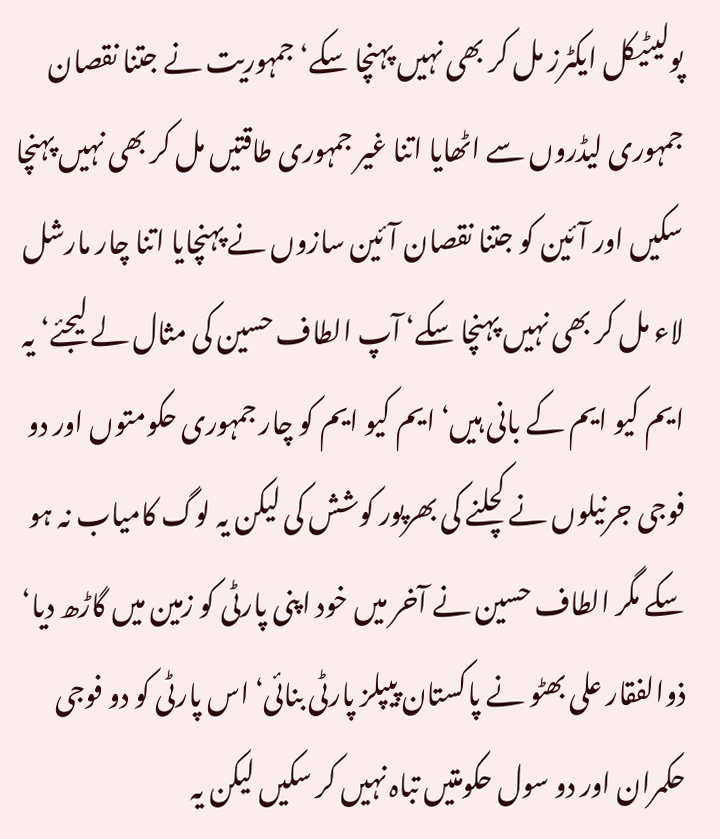پولیٹیکل ایکٹرز مل کر بھی نہیں پہنچا سکے‘ جمہوریت نے جتنا نقصان جمہوری لیڈروں سے اٹھایا اتنا غیر جمہوری طاقتیں مل کر بھی نہیں پہنچا سکیں اور آئین کو جتنا نقصان آئین سازوں نے پہنچایا اتنا چار مارشل لاء مل کر بھی نہیں پہنچا سکے‘ آپ الطاف حسین کی مثال لے لیجئے‘ یہ ایم کیو ایم کے بانی ہیں‘ ایم کیو ایم کو چار جمہوری حکومتوں اور دو فوجی جرنیلوں نے کچلنے کی بھرپور کوشش کی لیکن یہ لوگ کامیاب نہ ہو سکے مگر الطاف حسین نے آخر میں خود اپنی پارٹی کو زمین میں گاڑھ دیا‘ ذوالفقار علی بھٹو نے پاکستان پیپلز پارٹی بنائی‘ اس پارٹی کو دو فوجی حکمران اور دو سول حکومتیں تباہ نہیں کر سکیں لیکن یہ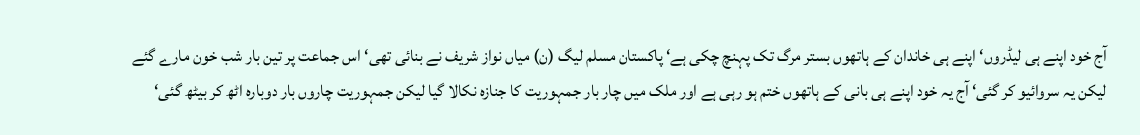آج خود اپنے ہی لیڈروں‘ اپنے ہی خاندان کے ہاتھوں بستر مرگ تک پہنچ چکی ہے‘ پاکستان مسلم لیگ (ن) میاں نواز شریف نے بنائی تھی‘ اس جماعت پر تین بار شب خون مارے گئے لیکن یہ سروائیو کر گئی‘ آج یہ خود اپنے ہی بانی کے ہاتھوں ختم ہو رہی ہے اور ملک میں چار بار جمہوریت کا جنازہ نکالا گیا لیکن جمہوریت چاروں بار دوبارہ اٹھ کر بیٹھ گئی‘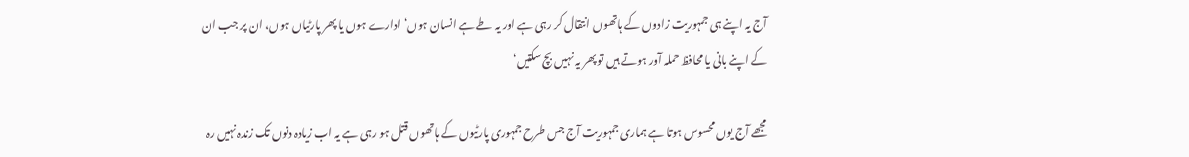آج یہ اپنے ہی جمہوریت زادوں کے ہاتھوں انتقال کر رہی ہے اور یہ طے ہے انسان ہوں‘ ادارے ہوں یا پھر پارٹیاں ہوں، ان پر جب ان کے اپنے بانی یا محافظ حملہ آور ہوتے ہیں تو پھر یہ نہیں بچ سکتیں‘

مجھے آج یوں محسوس ہوتا ہے ہماری جمہوریت آج جس طرح جمہوری پارٹیوں کے ہاتھوں قتل ہو رہی ہے یہ اب زیادہ دنوں تک زندہ نہیں رہ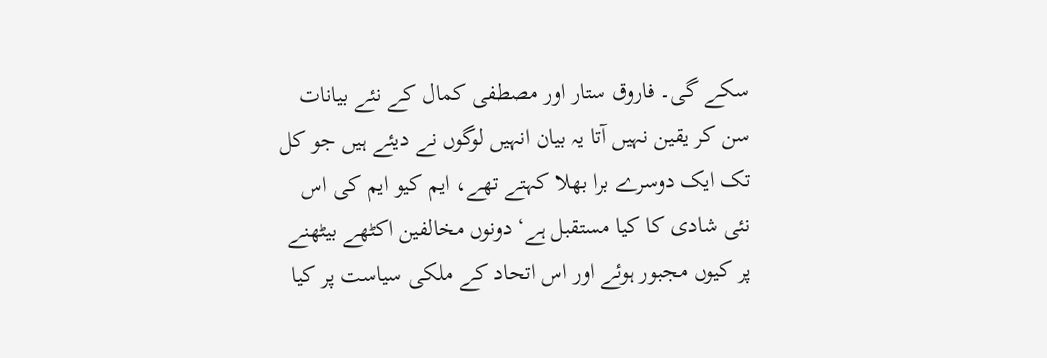سکے گی۔ فاروق ستار اور مصطفی کمال کے نئے بیانات سن کر یقین نہیں آتا یہ بیان انہیں لوگوں نے دیئے ہیں جو کل تک ایک دوسرے برا بھلا کہتے تھے، ایم کیو ایم کی اس نئی شادی کا کیا مستقبل ہے‘ دونوں مخالفین اکٹھے بیٹھنے پر کیوں مجبور ہوئے اور اس اتحاد کے ملکی سیاست پر کیا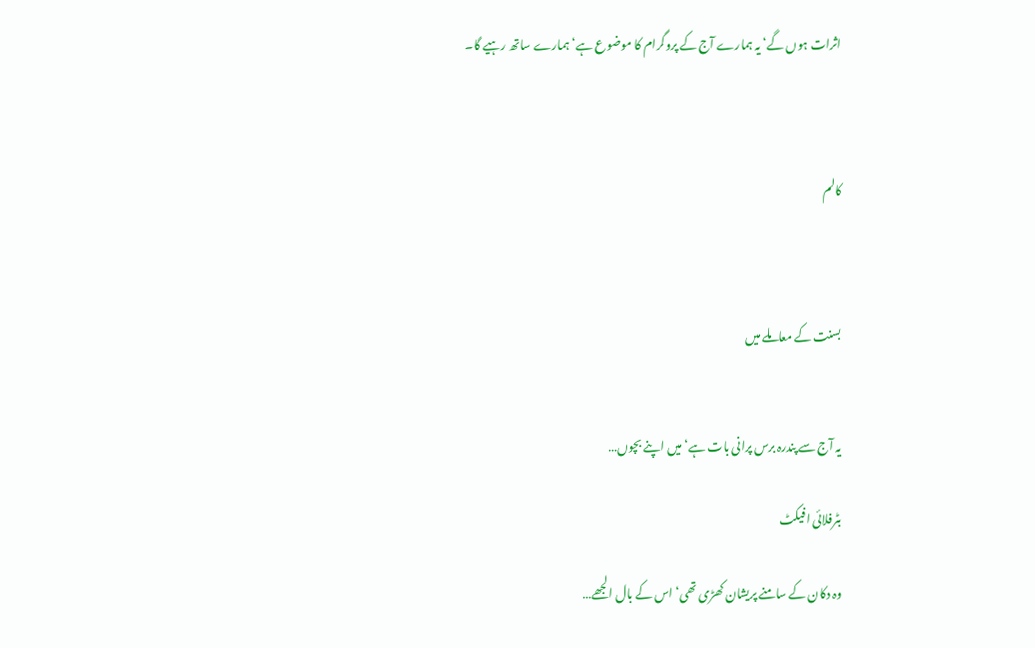اثرات ہوں گے‘ یہ ہمارے آج کے پروگرام کا موضوع ہے‘ ہمارے ساتھ رہیے گا۔



کالم



بسنت کے معاملے میں


یہ آج سے پندرہ برس پرانی بات ہے‘ میں اپنے بچوں…

بٹرفلائی افیکٹ

وہ دکان کے سامنے پریشان کھڑی تھی‘ اس کے بال الجھے…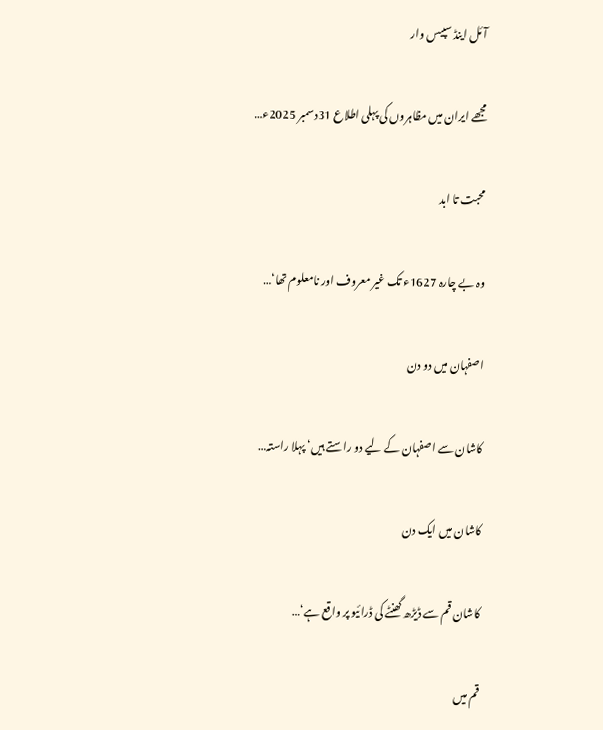آئل اینڈ سپیس وار

مجھے ایران میں مظاہروں کی پہلی اطلاع 31دسمبر 2025ء…

محبت تا ابد

وہ بے چارہ 1627ء تک غیر معروف اور نامعلوم تھا‘…

اصفہان میں دو دن

کاشان سے اصفہان کے لیے دو راستے ہیں‘ پہلا راستہ…

کاشان میں ایک دن

کاشان قم سے ڈیڑھ گھنٹے کی ڈرائیو پر واقع ہے‘…

قم میں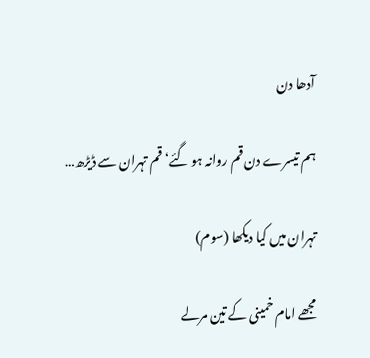آدھا دن

ہم تیسرے دن قم روانہ ہو گئے‘ قم تہران سے ڈیڑھ…

تہران میں کیا دیکھا (سوم)

مجھے امام خمینی کے تین مرلے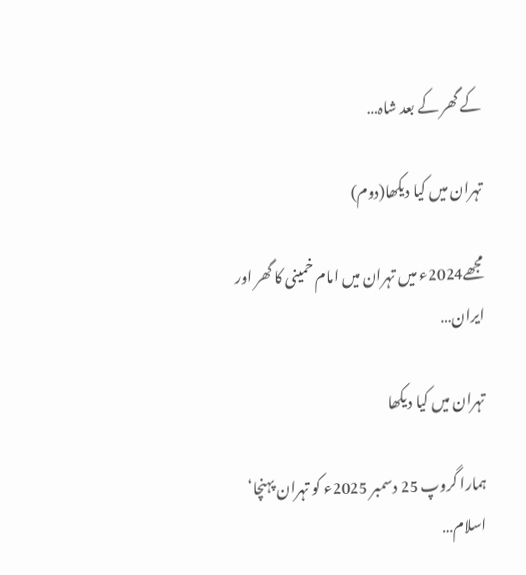کے گھر کے بعد شاہ…

تہران میں کیا دیکھا(دوم)

مجھے2024ء میں تہران میں امام خمینی کا گھر اور ایران…

تہران میں کیا دیکھا

ہمارا گروپ 25 دسمبر 2025ء کو تہران پہنچا‘ اسلام…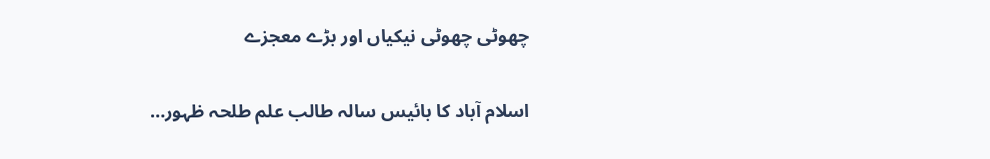چھوٹی چھوٹی نیکیاں اور بڑے معجزے

اسلام آباد کا بائیس سالہ طالب علم طلحہ ظہور…